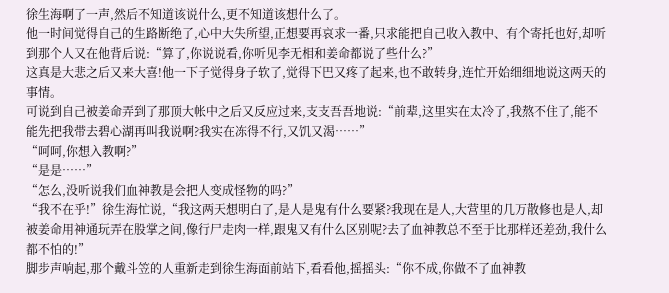徐生海啊了一声,然后不知道该说什么,更不知道该想什么了。
他一时间觉得自己的生路断绝了,心中大失所望,正想要再哀求一番,只求能把自己收入教中、有个寄托也好,却听到那个人又在他背后说:“算了,你说说看,你听见李无相和姜命都说了些什么?”
这真是大悲之后又来大喜!他一下子觉得身子软了,觉得下巴又疼了起来,也不敢转身,连忙开始细细地说这两天的事情。
可说到自己被姜命弄到了那顶大帐中之后又反应过来,支支吾吾地说:“前辈,这里实在太冷了,我熬不住了,能不能先把我带去碧心湖再叫我说啊?我实在冻得不行,又饥又渴……”
“呵呵,你想入教啊?”
“是是……”
“怎么,没听说我们血神教是会把人变成怪物的吗?”
“我不在乎!”徐生海忙说,“我这两天想明白了,是人是鬼有什么要紧?我现在是人,大营里的几万散修也是人,却被姜命用神通玩弄在股掌之间,像行尸走肉一样,跟鬼又有什么区别呢?去了血神教总不至于比那样还差劲,我什么都不怕的!”
脚步声响起,那个戴斗笠的人重新走到徐生海面前站下,看看他,摇摇头:“你不成,你做不了血神教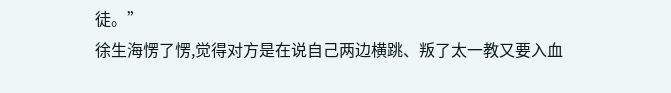徒。”
徐生海愣了愣,觉得对方是在说自己两边横跳、叛了太一教又要入血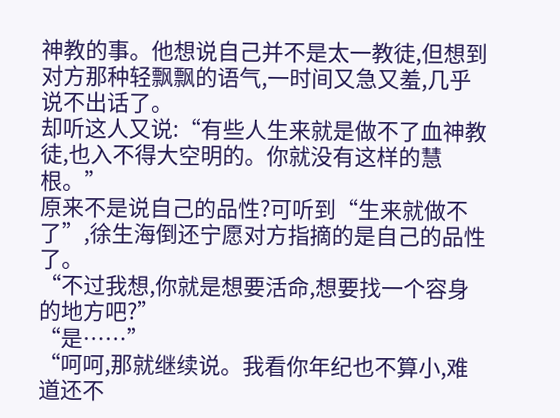神教的事。他想说自己并不是太一教徒,但想到对方那种轻飘飘的语气,一时间又急又羞,几乎说不出话了。
却听这人又说:“有些人生来就是做不了血神教徒,也入不得大空明的。你就没有这样的慧根。”
原来不是说自己的品性?可听到“生来就做不了”,徐生海倒还宁愿对方指摘的是自己的品性了。
“不过我想,你就是想要活命,想要找一个容身的地方吧?”
“是……”
“呵呵,那就继续说。我看你年纪也不算小,难道还不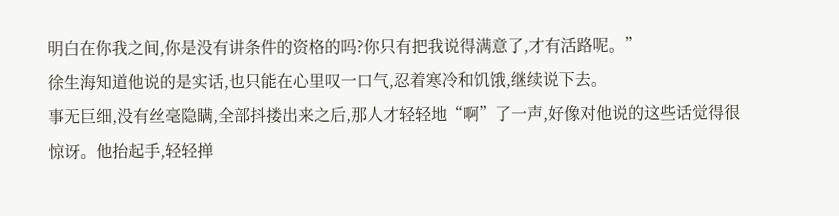明白在你我之间,你是没有讲条件的资格的吗?你只有把我说得满意了,才有活路呢。”
徐生海知道他说的是实话,也只能在心里叹一口气,忍着寒冷和饥饿,继续说下去。
事无巨细,没有丝毫隐瞒,全部抖搂出来之后,那人才轻轻地“啊”了一声,好像对他说的这些话觉得很惊讶。他抬起手,轻轻掸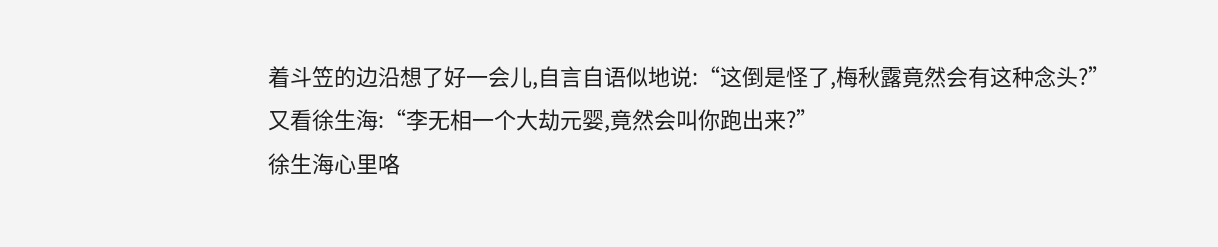着斗笠的边沿想了好一会儿,自言自语似地说:“这倒是怪了,梅秋露竟然会有这种念头?”
又看徐生海:“李无相一个大劫元婴,竟然会叫你跑出来?”
徐生海心里咯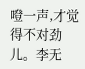噔一声,才觉得不对劲儿。李无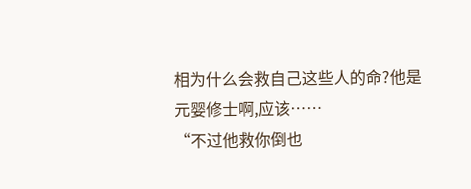相为什么会救自己这些人的命?他是元婴修士啊,应该……
“不过他救你倒也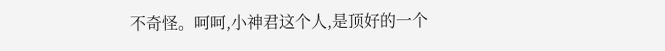不奇怪。呵呵,小神君这个人,是顶好的一个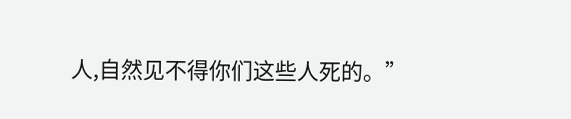人,自然见不得你们这些人死的。”